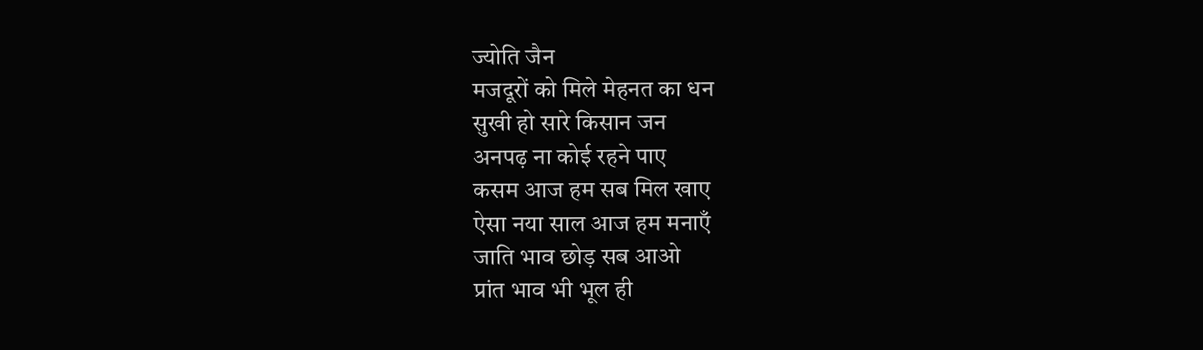ज्योति जैन
मजदूरों को मिले मेहनत का धन
सुखी हो सारे किसान जन
अनपढ़ ना कोई रहने पाए
कसम आज हम सब मिल खाए
ऐसा नया साल आज हम मनाएँ
जाति भाव छोड़ सब आओ
प्रांत भाव भी भूल ही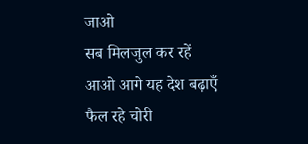जाओ
सब मिलजुल कर रहें
आओ आगे यह देश बढ़ाएँ
फैल रहे चोरी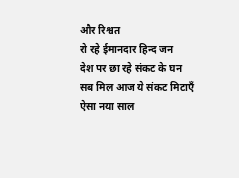और रिश्वत
रो रहे ईमानदार हिन्द जन
देश पर छा रहे संकट के घन
सब मिल आज ये संकट मिटाएँ
ऐसा नया साल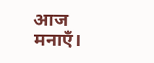आज मनाएँ।